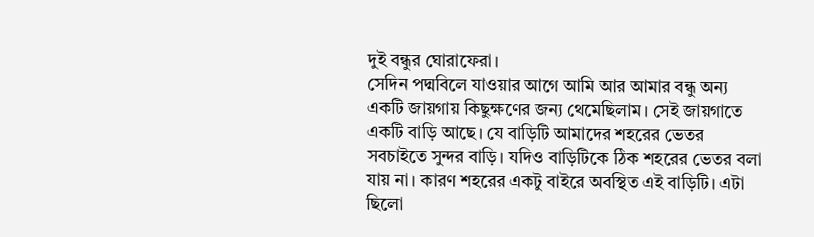দুই বন্ধুর ঘোরাফেরা।
সেদিন পদ্মবিলে যাওয়ার আগে আমি আর আমার বন্ধু অন্য একটি জায়গায় কিছুক্ষণের জন্য থেমেছিলাম। সেই জায়গাতে একটি বাড়ি আছে। যে বাড়িটি আমাদের শহরের ভেতর সবচাইতে সুন্দর বাড়ি। যদিও বাড়িটিকে ঠিক শহরের ভেতর বলা যায় না। কারণ শহরের একটু বাইরে অবস্থিত এই বাড়িটি। এটা ছিলো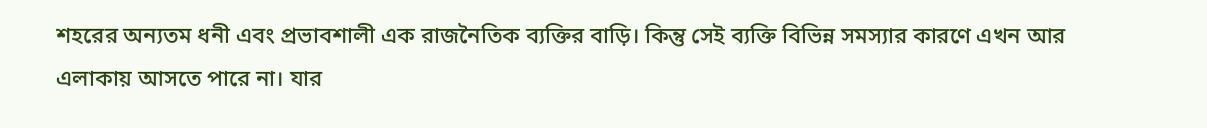শহরের অন্যতম ধনী এবং প্রভাবশালী এক রাজনৈতিক ব্যক্তির বাড়ি। কিন্তু সেই ব্যক্তি বিভিন্ন সমস্যার কারণে এখন আর এলাকায় আসতে পারে না। যার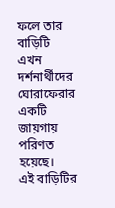ফলে তার বাড়িটি এখন দর্শনার্থীদের ঘোরাফেরার একটি জায়গায় পরিণত হয়েছে।
এই বাড়িটির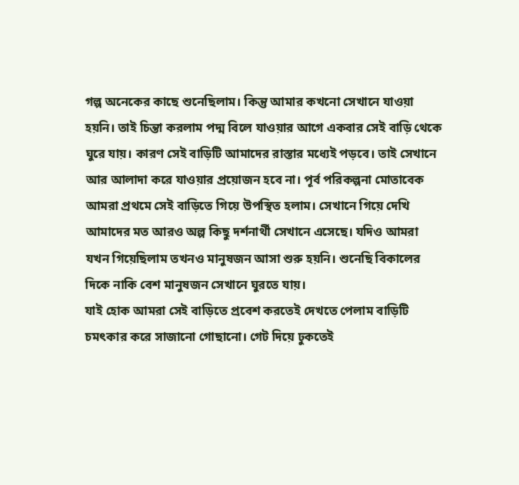গল্প অনেকের কাছে শুনেছিলাম। কিন্তু আমার কখনো সেখানে যাওয়া হয়নি। তাই চিন্তা করলাম পদ্ম বিলে যাওয়ার আগে একবার সেই বাড়ি থেকে ঘুরে যায়। কারণ সেই বাড়িটি আমাদের রাস্তার মধ্যেই পড়বে। তাই সেখানে আর আলাদা করে যাওয়ার প্রয়োজন হবে না। পূর্ব পরিকল্পনা মোতাবেক আমরা প্রথমে সেই বাড়িতে গিয়ে উপস্থিত হলাম। সেখানে গিয়ে দেখি আমাদের মত আরও অল্প কিছু দর্শনার্থী সেখানে এসেছে। যদিও আমরা যখন গিয়েছিলাম তখনও মানুষজন আসা শুরু হয়নি। শুনেছি বিকালের দিকে নাকি বেশ মানুষজন সেখানে ঘুরতে যায়।
যাই হোক আমরা সেই বাড়িতে প্রবেশ করতেই দেখতে পেলাম বাড়িটি চমৎকার করে সাজানো গোছানো। গেট দিয়ে ঢুকতেই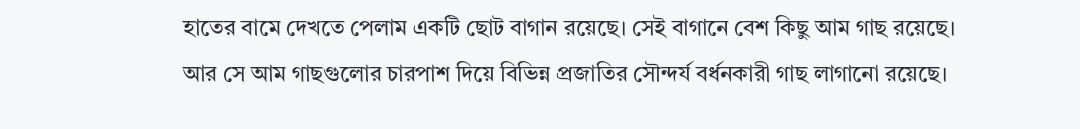হাতের বামে দেখতে পেলাম একটি ছোট বাগান রয়েছে। সেই বাগানে বেশ কিছু আম গাছ রয়েছে। আর সে আম গাছগুলোর চারপাশ দিয়ে বিভিন্ন প্রজাতির সৌন্দর্য বর্ধনকারী গাছ লাগানো রয়েছে।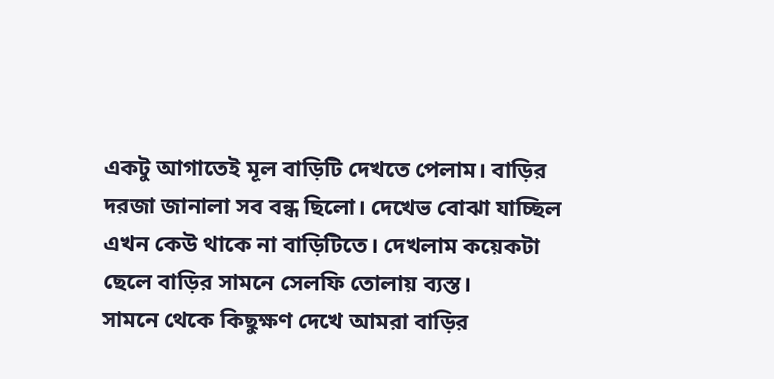একটু আগাতেই মূল বাড়িটি দেখতে পেলাম। বাড়ির দরজা জানালা সব বন্ধ ছিলো। দেখেভ বোঝা যাচ্ছিল এখন কেউ থাকে না বাড়িটিতে। দেখলাম কয়েকটা ছেলে বাড়ির সামনে সেলফি তোলায় ব্যস্ত।
সামনে থেকে কিছুক্ষণ দেখে আমরা বাড়ির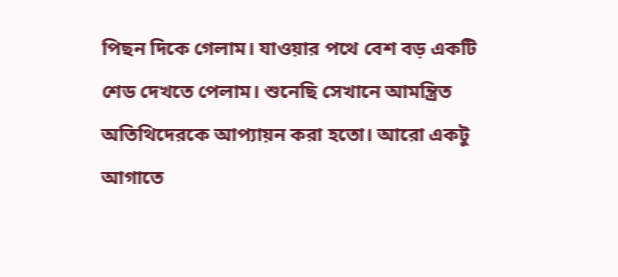পিছন দিকে গেলাম। যাওয়ার পথে বেশ বড় একটি শেড দেখতে পেলাম। শুনেছি সেখানে আমন্ত্রিত অতিথিদেরকে আপ্যায়ন করা হতো। আরো একটু আগাতে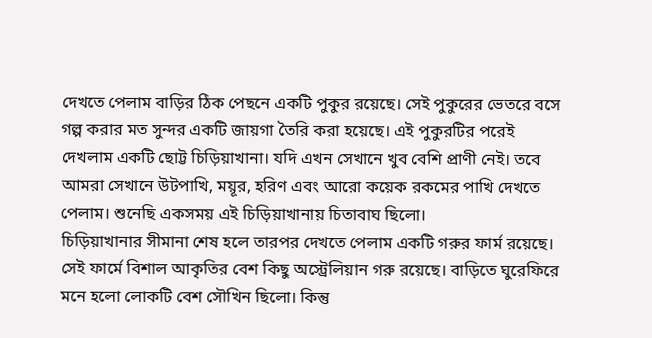দেখতে পেলাম বাড়ির ঠিক পেছনে একটি পুকুর রয়েছে। সেই পুকুরের ভেতরে বসে গল্প করার মত সুন্দর একটি জায়গা তৈরি করা হয়েছে। এই পুকুরটির পরেই দেখলাম একটি ছোট্ট চিড়িয়াখানা। যদি এখন সেখানে খুব বেশি প্রাণী নেই। তবে আমরা সেখানে উটপাখি, ময়ূর, হরিণ এবং আরো কয়েক রকমের পাখি দেখতে পেলাম। শুনেছি একসময় এই চিড়িয়াখানায় চিতাবাঘ ছিলো।
চিড়িয়াখানার সীমানা শেষ হলে তারপর দেখতে পেলাম একটি গরুর ফার্ম রয়েছে। সেই ফার্মে বিশাল আকৃতির বেশ কিছু অস্ট্রেলিয়ান গরু রয়েছে। বাড়িতে ঘুরেফিরে মনে হলো লোকটি বেশ সৌখিন ছিলো। কিন্তু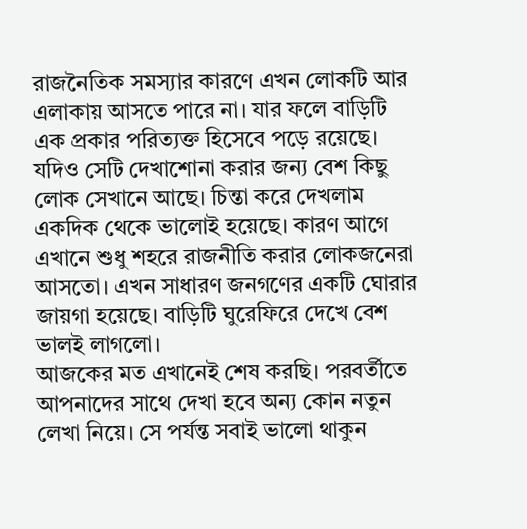রাজনৈতিক সমস্যার কারণে এখন লোকটি আর এলাকায় আসতে পারে না। যার ফলে বাড়িটি এক প্রকার পরিত্যক্ত হিসেবে পড়ে রয়েছে। যদিও সেটি দেখাশোনা করার জন্য বেশ কিছু লোক সেখানে আছে। চিন্তা করে দেখলাম একদিক থেকে ভালোই হয়েছে। কারণ আগে এখানে শুধু শহরে রাজনীতি করার লোকজনেরা আসতো। এখন সাধারণ জনগণের একটি ঘোরার জায়গা হয়েছে। বাড়িটি ঘুরেফিরে দেখে বেশ ভালই লাগলো।
আজকের মত এখানেই শেষ করছি। পরবর্তীতে আপনাদের সাথে দেখা হবে অন্য কোন নতুন লেখা নিয়ে। সে পর্যন্ত সবাই ভালো থাকুন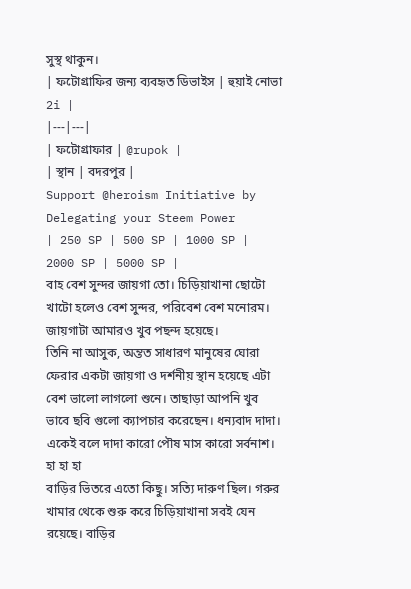সুস্থ থাকুন।
| ফটোগ্রাফির জন্য ব্যবহৃত ডিভাইস | হুয়াই নোভা 2i |
|---|---|
| ফটোগ্রাফার | @rupok |
| স্থান | বদরপুর |
Support @heroism Initiative by Delegating your Steem Power
| 250 SP | 500 SP | 1000 SP | 2000 SP | 5000 SP |
বাহ বেশ সুন্দর জায়গা তো। চিড়িয়াখানা ছোটো খাটো হলেও বেশ সুন্দর, পরিবেশ বেশ মনোরম।
জায়গাটা আমারও খুব পছন্দ হয়েছে।
তিনি না আসুক, অন্তত সাধারণ মানুষের ঘোরা ফেরার একটা জায়গা ও দর্শনীয় স্থান হয়েছে এটা বেশ ভালো লাগলো শুনে। তাছাড়া আপনি খুব ভাবে ছবি গুলো ক্যাপচার করেছেন। ধন্যবাদ দাদা।
একেই বলে দাদা কারো পৌষ মাস কারো সর্বনাশ। হা হা হা
বাড়ির ভিতরে এতো কিছু। সত্যি দারুণ ছিল। গরুর খামার থেকে শুরু করে চিড়িয়াখানা সবই যেন রয়েছে। বাড়ির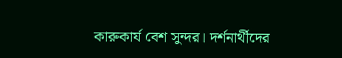কারুকার্য বেশ সুন্দর। দর্শনার্থীদের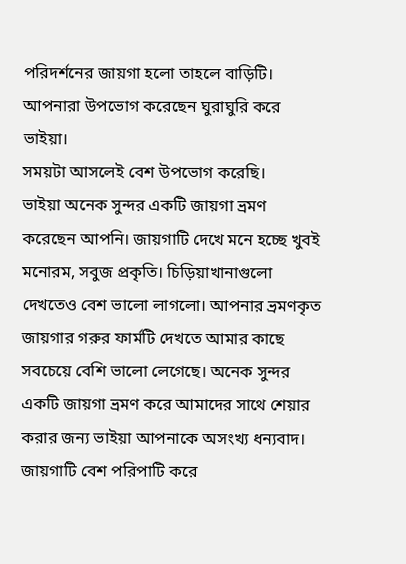পরিদর্শনের জায়গা হলো তাহলে বাড়িটি। আপনারা উপভোগ করেছেন ঘুরাঘুরি করে ভাইয়া।
সময়টা আসলেই বেশ উপভোগ করেছি।
ভাইয়া অনেক সুন্দর একটি জায়গা ভ্রমণ করেছেন আপনি। জায়গাটি দেখে মনে হচ্ছে খুবই মনোরম, সবুজ প্রকৃতি। চিড়িয়াখানাগুলো দেখতেও বেশ ভালো লাগলো। আপনার ভ্রমণকৃত জায়গার গরুর ফার্মটি দেখতে আমার কাছে সবচেয়ে বেশি ভালো লেগেছে। অনেক সুন্দর একটি জায়গা ভ্রমণ করে আমাদের সাথে শেয়ার করার জন্য ভাইয়া আপনাকে অসংখ্য ধন্যবাদ।
জায়গাটি বেশ পরিপাটি করে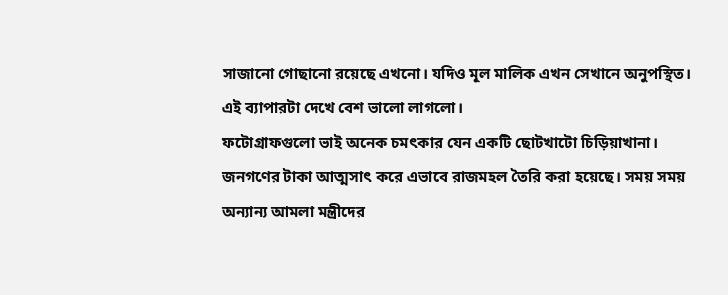সাজানো গোছানো রয়েছে এখনো। যদিও মূল মালিক এখন সেখানে অনুপস্থিত। এই ব্যাপারটা দেখে বেশ ভালো লাগলো।
ফটোগ্রাফগুলো ভাই অনেক চমৎকার যেন একটি ছোটখাটো চিড়িয়াখানা। জনগণের টাকা আত্মসাৎ করে এভাবে রাজমহল তৈরি করা হয়েছে। সময় সময় অন্যান্য আমলা মন্ত্রীদের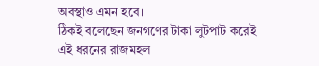অবস্থাও এমন হবে।
ঠিকই বলেছেন জনগণের টাকা লুটপাট করেই এই ধরনের রাজমহল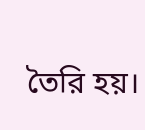তৈরি হয়।